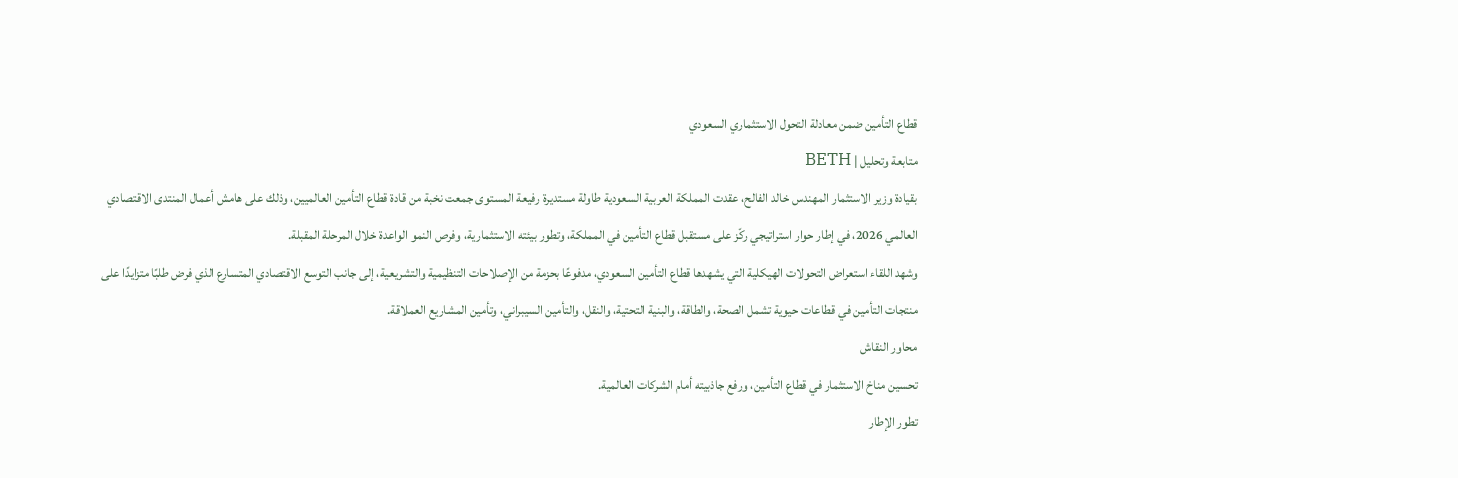قطاع التأمين ضمن معادلة التحول الاستثماري السعودي
متابعة وتحليل | BETH
بقيادة وزير الاستثمار المهندس خالد الفالح، عقدت المملكة العربية السعودية طاولة مستديرة رفيعة المستوى جمعت نخبة من قادة قطاع التأمين العالميين، وذلك على هامش أعمال المنتدى الاقتصادي العالمي 2026، في إطار حوار استراتيجي ركّز على مستقبل قطاع التأمين في المملكة، وتطور بيئته الاستثمارية، وفرص النمو الواعدة خلال المرحلة المقبلة.
وشهد اللقاء استعراض التحولات الهيكلية التي يشهدها قطاع التأمين السعودي، مدفوعًا بحزمة من الإصلاحات التنظيمية والتشريعية، إلى جانب التوسع الاقتصادي المتسارع الذي فرض طلبًا متزايدًا على منتجات التأمين في قطاعات حيوية تشمل الصحة، والطاقة، والبنية التحتية، والنقل، والتأمين السيبراني، وتأمين المشاريع العملاقة.
محاور النقاش
تحسين مناخ الاستثمار في قطاع التأمين، ورفع جاذبيته أمام الشركات العالمية.
تطور الإطار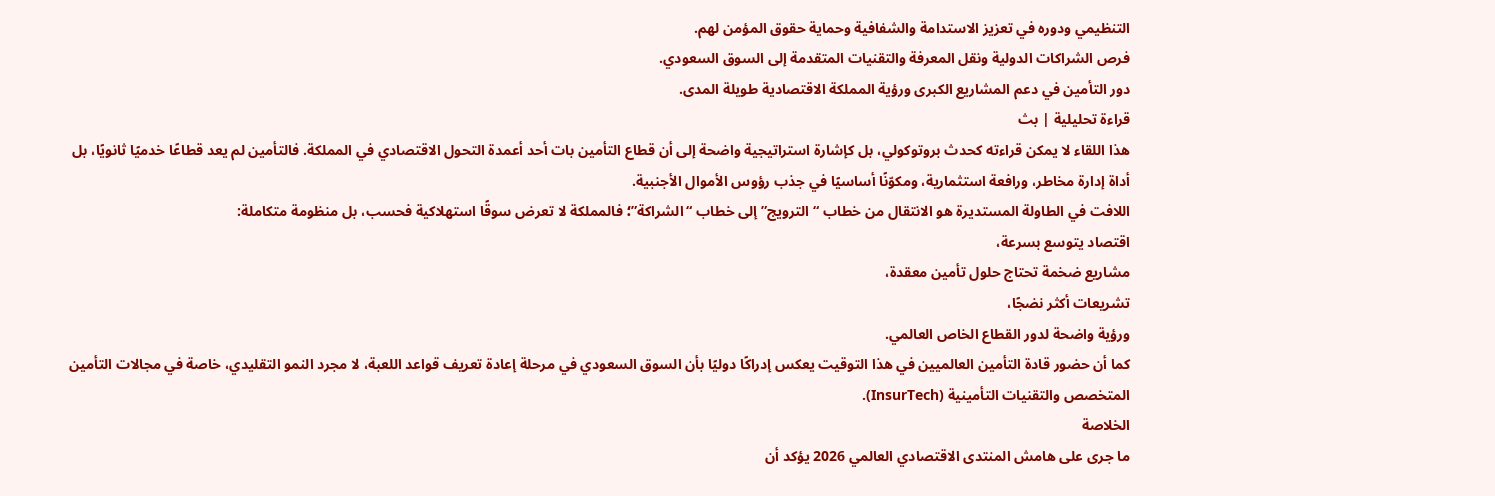التنظيمي ودوره في تعزيز الاستدامة والشفافية وحماية حقوق المؤمن لهم.
فرص الشراكات الدولية ونقل المعرفة والتقنيات المتقدمة إلى السوق السعودي.
دور التأمين في دعم المشاريع الكبرى ورؤية المملكة الاقتصادية طويلة المدى.
قراءة تحليلية | بث
هذا اللقاء لا يمكن قراءته كحدث بروتوكولي، بل كإشارة استراتيجية واضحة إلى أن قطاع التأمين بات أحد أعمدة التحول الاقتصادي في المملكة. فالتأمين لم يعد قطاعًا خدميًا ثانويًا، بل أداة إدارة مخاطر، ورافعة استثمارية، ومكوّنًا أساسيًا في جذب رؤوس الأموال الأجنبية.
اللافت في الطاولة المستديرة هو الانتقال من خطاب “الترويج” إلى خطاب “الشراكة”؛ فالمملكة لا تعرض سوقًا استهلاكية فحسب، بل منظومة متكاملة:
اقتصاد يتوسع بسرعة،
مشاريع ضخمة تحتاج حلول تأمين معقدة،
تشريعات أكثر نضجًا،
ورؤية واضحة لدور القطاع الخاص العالمي.
كما أن حضور قادة التأمين العالميين في هذا التوقيت يعكس إدراكًا دوليًا بأن السوق السعودي في مرحلة إعادة تعريف قواعد اللعبة، لا مجرد النمو التقليدي، خاصة في مجالات التأمين المتخصص والتقنيات التأمينية (InsurTech).
الخلاصة
ما جرى على هامش المنتدى الاقتصادي العالمي 2026 يؤكد أن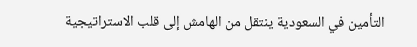التأمين في السعودية ينتقل من الهامش إلى قلب الاستراتيجية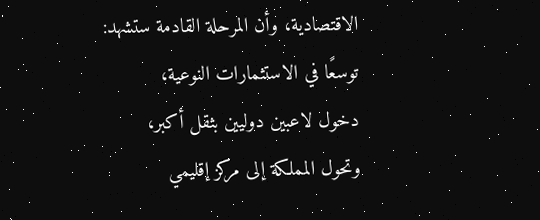الاقتصادية، وأن المرحلة القادمة ستشهد:
توسعًا في الاستثمارات النوعية،
دخول لاعبين دوليين بثقل أكبر،
وتحول المملكة إلى مركز إقليمي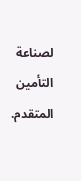لصناعة التأمين المتقدم.